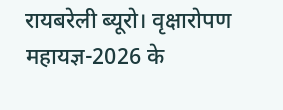रायबरेली ब्यूरो। वृक्षारोपण महायज्ञ-2026 के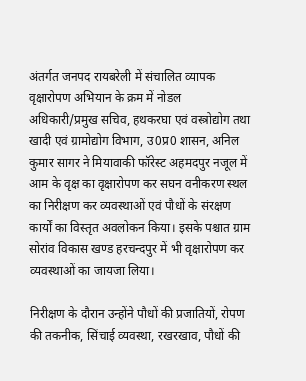अंतर्गत जनपद रायबरेली में संचालित व्यापक वृक्षारोपण अभियान के क्रम में नोडल अधिकारी/प्रमुख सचिव, हथकरघा एवं वस्त्रोद्योग तथा खादी एवं ग्रामोद्योग विभाग, उ0प्र0 शासन, अनिल कुमार सागर ने मियावाकी फॉरेस्ट अहमदपुर नजूल में आम के वृक्ष का वृक्षारोपण कर सघन वनीकरण स्थल का निरीक्षण कर व्यवस्थाओं एवं पौधों के संरक्षण कार्यों का विस्तृत अवलोकन किया। इसके पश्चात ग्राम सोरांव विकास खण्ड हरचन्दपुर में भी वृक्षारोपण कर व्यवस्थाओं का जायजा लिया।

निरीक्षण के दौरान उन्होंने पौधों की प्रजातियों, रोपण की तकनीक, सिंचाई व्यवस्था, रखरखाव, पौधों की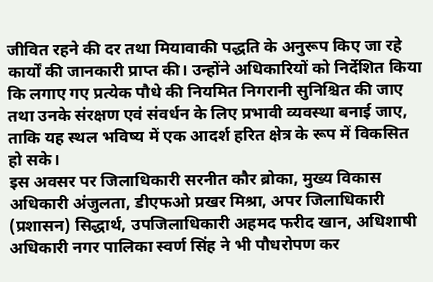जीवित रहने की दर तथा मियावाकी पद्धति के अनुरूप किए जा रहे कार्यों की जानकारी प्राप्त की। उन्होंने अधिकारियों को निर्देशित किया कि लगाए गए प्रत्येक पौधे की नियमित निगरानी सुनिश्चित की जाए तथा उनके संरक्षण एवं संवर्धन के लिए प्रभावी व्यवस्था बनाई जाए, ताकि यह स्थल भविष्य में एक आदर्श हरित क्षेत्र के रूप में विकसित हो सके।
इस अवसर पर जिलाधिकारी सरनीत कौर ब्रोका, मुख्य विकास अधिकारी अंजुलता, डीएफओ प्रखर मिश्रा, अपर जिलाधिकारी (प्रशासन) सिद्धार्थ, उपजिलाधिकारी अहमद फरीद खान, अधिशाषी अधिकारी नगर पालिका स्वर्ण सिंह ने भी पौधरोपण कर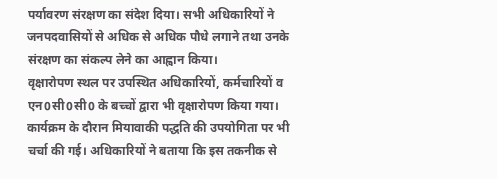पर्यावरण संरक्षण का संदेश दिया। सभी अधिकारियों ने जनपदवासियों से अधिक से अधिक पौधे लगाने तथा उनके संरक्षण का संकल्प लेने का आह्वान किया।
वृक्षारोपण स्थल पर उपस्थित अधिकारियों, कर्मचारियों व एन0सी0सी0 के बच्चों द्वारा भी वृक्षारोपण किया गया।
कार्यक्रम के दौरान मियावाकी पद्धति की उपयोगिता पर भी चर्चा की गई। अधिकारियों ने बताया कि इस तकनीक से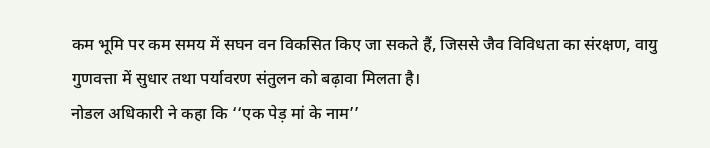कम भूमि पर कम समय में सघन वन विकसित किए जा सकते हैं, जिससे जैव विविधता का संरक्षण, वायु गुणवत्ता में सुधार तथा पर्यावरण संतुलन को बढ़ावा मिलता है।
नोडल अधिकारी ने कहा कि ‘‘एक पेड़ मां के नाम’’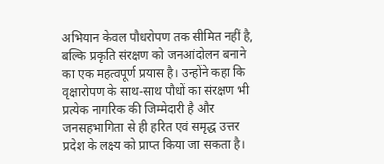अभियान केवल पौधरोपण तक सीमित नहीं है, बल्कि प्रकृति संरक्षण को जनआंदोलन बनाने का एक महत्वपूर्ण प्रयास है। उन्होंने कहा कि वृक्षारोपण के साथ-साथ पौधों का संरक्षण भी प्रत्येक नागरिक की जिम्मेदारी है और जनसहभागिता से ही हरित एवं समृद्ध उत्तर प्रदेश के लक्ष्य को प्राप्त किया जा सकता है।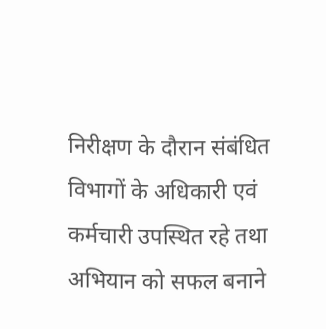निरीक्षण के दौरान संबंधित विभागों के अधिकारी एवं कर्मचारी उपस्थित रहे तथा अभियान को सफल बनाने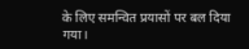के लिए समन्वित प्रयासों पर बल दिया गया।